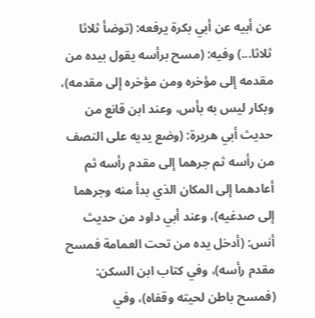عن أبيه عن أبي بكرة يرفعه: (توضأ ثلاثا ثلاثا...) وفيه: (مسح برأسه يقول بيده من مقدمه إلى مؤخره ومن مؤخره إلى مقدمه)، وبكار ليس به بأس، وعند ابن قانع من حديث أبي هريرة: (وضع يديه على النصف من رأسه ثم جرهما إلى مقدم رأسه ثم أعادهما إلى المكان الذي بدأ منه وجرهما إلى صدغيه)، وعند أبي داود من حديث أنس: (أدخل يده من تحت العمامة فمسح مقدم رأسه)، وفي كتاب ابن السكن: (فمسح باطن لحيته وقفاه)، وفي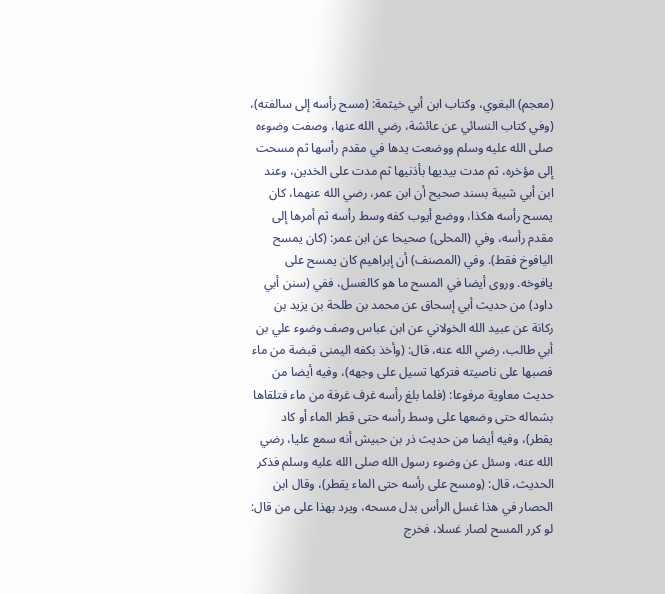(معجم) البغوي، وكتاب ابن أبي خيثمة: (مسح رأسه إلى سالفته)، (وفي كتاب النسائي عن عائشة، رضي الله عنها، وصفت وضوءه صلى الله عليه وسلم ووضعت يدها في مقدم رأسها ثم مسحت إلى مؤخره، ثم مدت بيديها بأذنيها ثم مدت على الخدين، وعند ابن أبي شيبة بسند صحيح أن ابن عمر، رضي الله عنهما، كان يمسح رأسه هكذا، ووضع أيوب كفه وسط رأسه ثم أمرها إلى مقدم رأسه، وفي (المحلى) صحيحا عن ابن عمر: (كان يمسح اليافوخ فقط). وفي (المصنف) أن إبراهيم كان يمسح على يافوخه. وروى أيضا في المسح ما هو كالغسل، ففي (سنن أبي داود) من حديث أبي إسحاق عن محمد بن طلحة بن يزيد بن ركانة عن عبيد الله الخولاني عن ابن عباس وصف وضوء علي بن أبي طالب، رضي الله عنه، قال: (وأخذ بكفه اليمنى قبضة من ماء فصبها على ناصيته فتركها تسيل على وجهه)، وفيه أيضا من حديث معاوية مرفوعا: (فلما بلغ رأسه غرف غرفة من ماء فتلقاها بشماله حتى وضعها على وسط رأسه حتى قطر الماء أو كاد يقطر)، وفيه أيضا من حديث ذر بن حبيش أنه سمع عليا، رضي الله عنه، وسئل عن وضوء رسول الله صلى الله عليه وسلم فذكر الحديث، قال: (ومسح على رأسه حتى الماء يقطر)، وقال ابن الحصار في هذا غسل الرأس بدل مسحه، ويرد بهذا على من قال: لو كرر المسح لصار غسلا، فخرج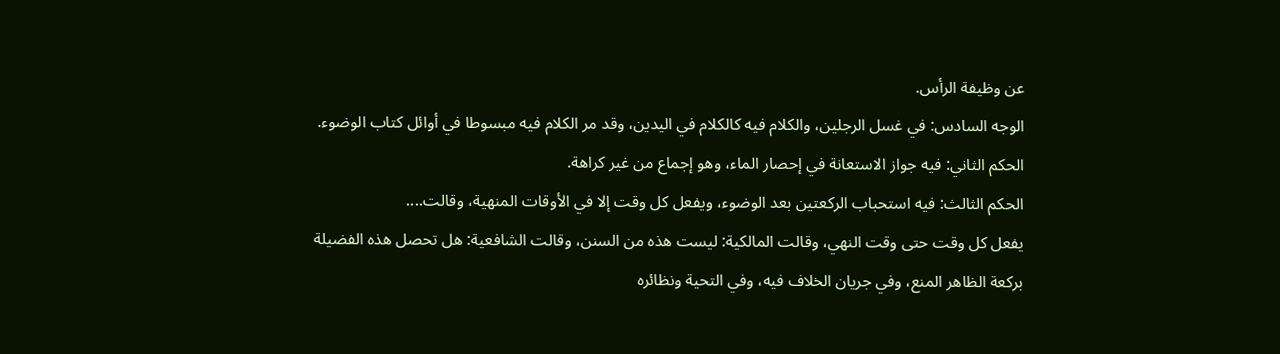عن وظيفة الرأس.
الوجه السادس: في غسل الرجلين، والكلام فيه كالكلام في اليدين، وقد مر الكلام فيه مبسوطا في أوائل كتاب الوضوء.
الحكم الثاني: فيه جواز الاستعانة في إحصار الماء، وهو إجماع من غير كراهة.
الحكم الثالث: فيه استحباب الركعتين بعد الوضوء، ويفعل كل وقت إلا في الأوقات المنهية، وقالت....
يفعل كل وقت حتى وقت النهي، وقالت المالكية: ليست هذه من السنن، وقالت الشافعية: هل تحصل هذه الفضيلة بركعة الظاهر المنع، وفي جريان الخلاف فيه، وفي التحية ونظائره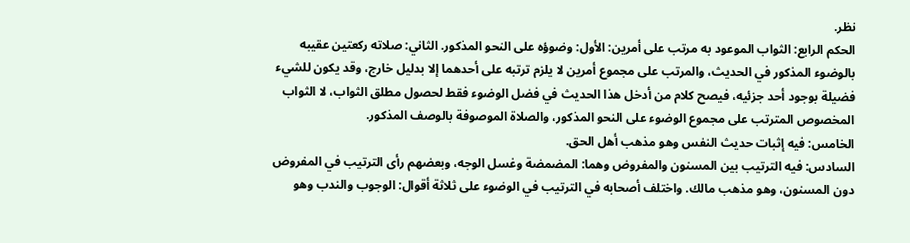نظر.
الحكم الرابع: الثواب الموعود به مرتب على أمرين: الأول: وضوؤه على النحو المذكور. الثاني: صلاته ركعتين عقيبه بالوضوء المذكور في الحديث، والمرتب على مجموع أمرين لا يلزم ترتبه على أحدهما إلا بدليل خارج، وقد يكون للشيء فضيلة بوجود أحد جزئيه، فيصح كلام من أدخل هذا الحديث في فضل الوضوء فقط لحصول مطلق الثواب، لا الثواب المخصوص المترتب على مجموع الوضوء على النحو المذكور، والصلاة الموصوفة بالوصف المذكور.
الخامس: فيه إثبات حديث النفس وهو مذهب أهل الحق.
السادس: فيه الترتيب بين المسنون والمفروض وهما: المضمضة وغسل الوجه، وبعضهم رأى الترتيب في المفروض دون المسنون، وهو مذهب مالك. واختلف أصحابه في الترتيب في الوضوء على ثلاثة أقوال: الوجوب والندب وهو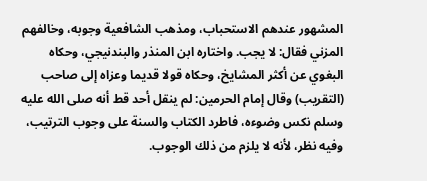المشهور عندهم الاستحباب، ومذهب الشافعية وجوبه، وخالفهم المزني فقال: لا يجب. واختاره ابن المنذر والبندنيجي، وحكاه البغوي عن أكثر المشايخ، وحكاه قولا قديما وعزاه إلى صاحب (التقريب) وقال إمام الحرمين: لم ينقل أحد قط أنه صلى الله عليه وسلم نكس وضوءه، فاطرد الكتاب والسنة على وجوب الترتيب، وفيه نظر، لأنه لا يلزم من ذلك الوجوب.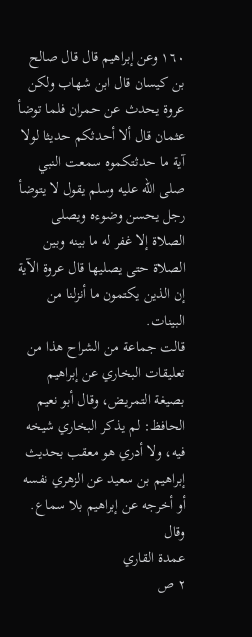١٦٠ وعن إبراهيم قال قال صالح بن كيسان قال ابن شهاب ولكن عروة يحدث عن حمران فلما توضأ عثمان قال ألا أحدثكم حديثا لولا آية ما حدثتكموه سمعت النبي صلى الله عليه وسلم يقول لا يتوضأ رجل يحسن وضوءه ويصلى الصلاة إلا غفر له ما بينه وبين الصلاة حتى يصليها قال عروة الآية إن الذين يكتمون ما أنزلنا من البينات.
قالت جماعة من الشراح هذا من تعليقات البخاري عن إبراهيم بصيغة التمريض، وقال أبو نعيم الحافظ: لم يذكر البخاري شيخه فيه، ولا أدري هو معقب بحديث إبراهيم بن سعيد عن الزهري نفسه أو أخرجه عن إبراهيم بلا سماع. وقال
عمدة القاري
٢ ص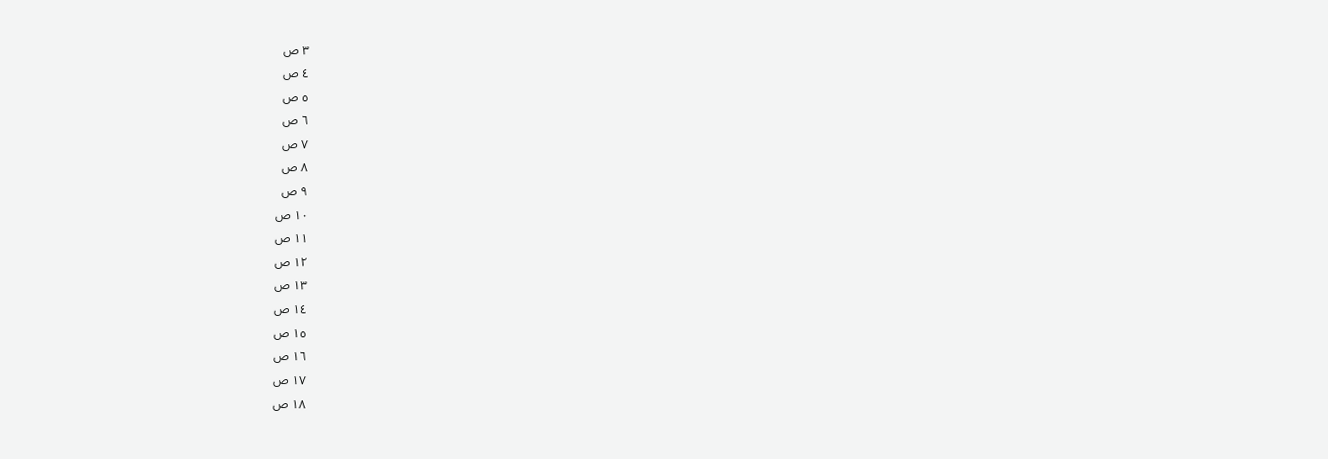٣ ص
٤ ص
٥ ص
٦ ص
٧ ص
٨ ص
٩ ص
١٠ ص
١١ ص
١٢ ص
١٣ ص
١٤ ص
١٥ ص
١٦ ص
١٧ ص
١٨ ص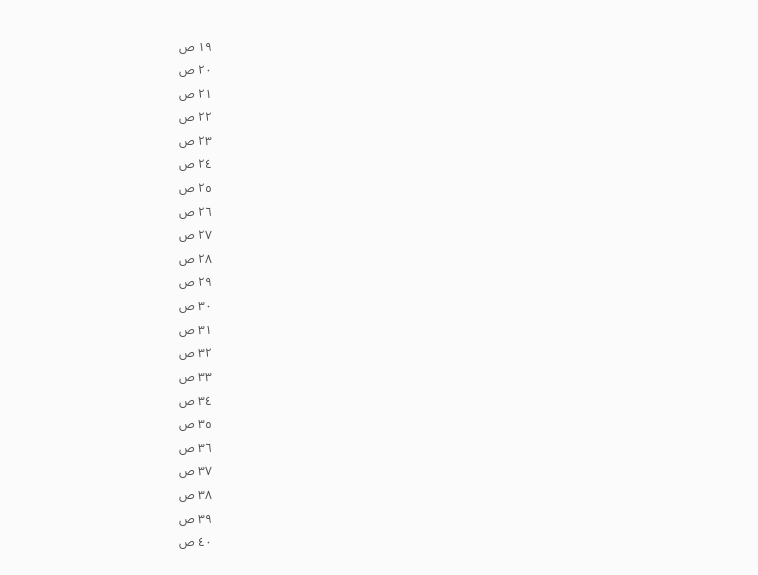١٩ ص
٢٠ ص
٢١ ص
٢٢ ص
٢٣ ص
٢٤ ص
٢٥ ص
٢٦ ص
٢٧ ص
٢٨ ص
٢٩ ص
٣٠ ص
٣١ ص
٣٢ ص
٣٣ ص
٣٤ ص
٣٥ ص
٣٦ ص
٣٧ ص
٣٨ ص
٣٩ ص
٤٠ ص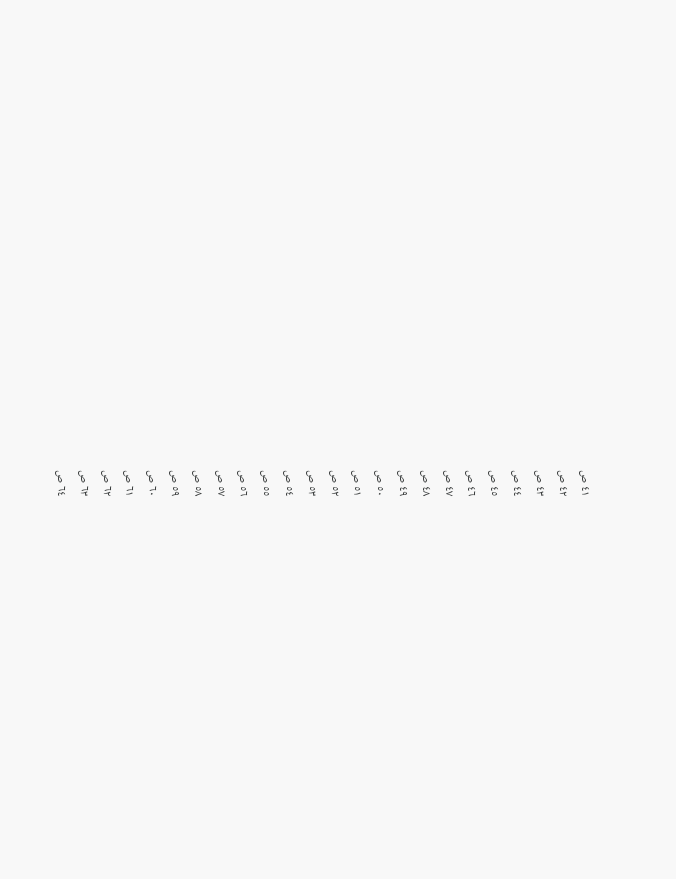٤١ ص
٤٢ ص
٤٣ ص
٤٤ ص
٤٥ ص
٤٦ ص
٤٧ ص
٤٨ ص
٤٩ ص
٥٠ ص
٥١ ص
٥٢ ص
٥٣ ص
٥٤ ص
٥٥ ص
٥٦ ص
٥٧ ص
٥٨ ص
٥٩ ص
٦٠ ص
٦١ ص
٦٢ ص
٦٣ ص
٦٤ ص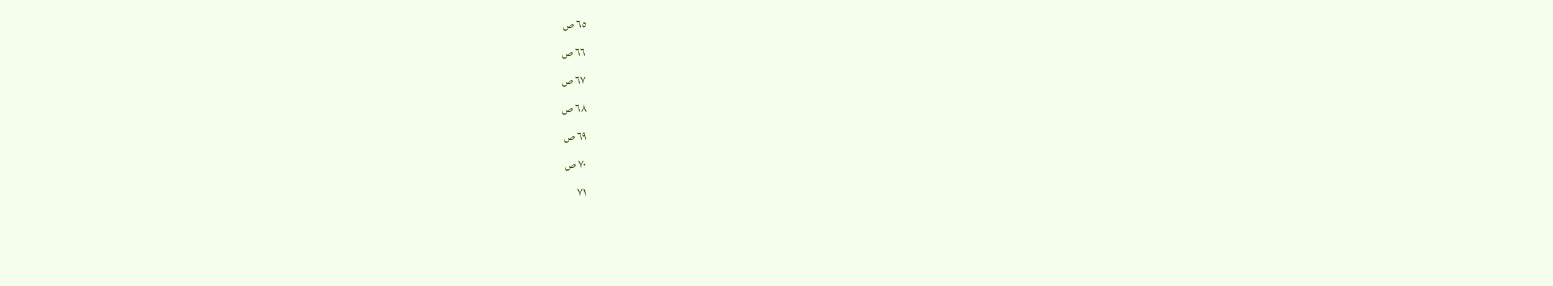٦٥ ص
٦٦ ص
٦٧ ص
٦٨ ص
٦٩ ص
٧٠ ص
٧١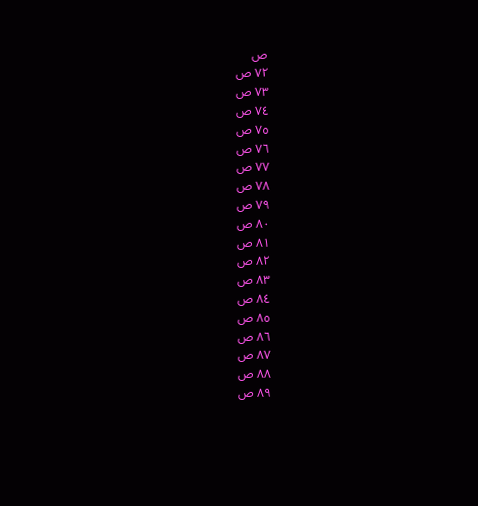ص
٧٢ ص
٧٣ ص
٧٤ ص
٧٥ ص
٧٦ ص
٧٧ ص
٧٨ ص
٧٩ ص
٨٠ ص
٨١ ص
٨٢ ص
٨٣ ص
٨٤ ص
٨٥ ص
٨٦ ص
٨٧ ص
٨٨ ص
٨٩ ص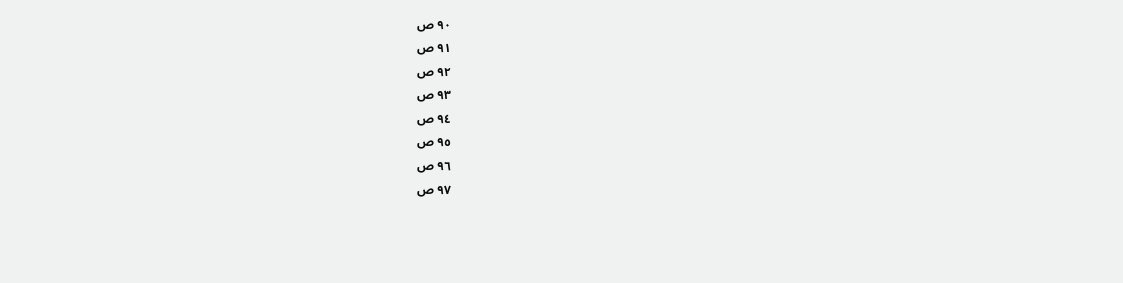٩٠ ص
٩١ ص
٩٢ ص
٩٣ ص
٩٤ ص
٩٥ ص
٩٦ ص
٩٧ ص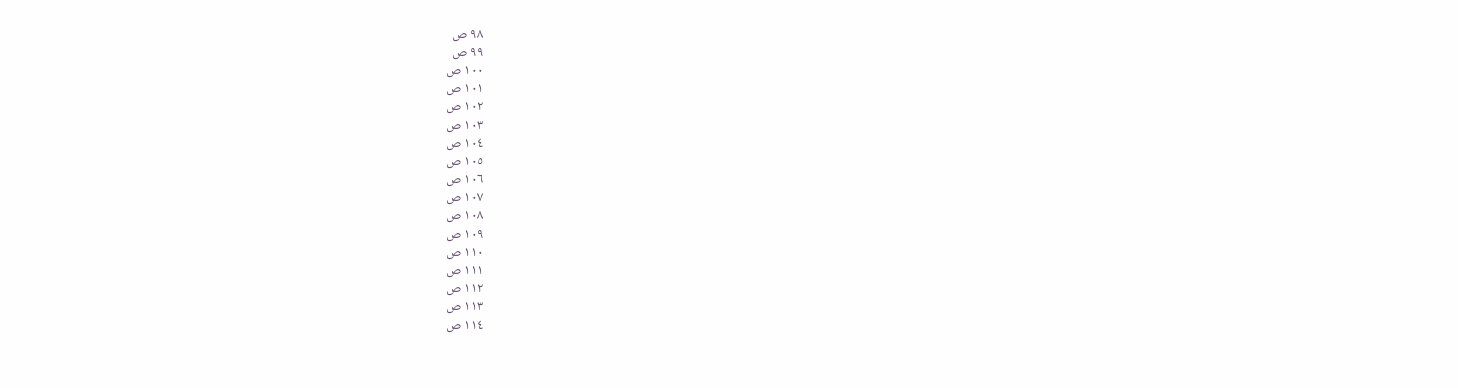٩٨ ص
٩٩ ص
١٠٠ ص
١٠١ ص
١٠٢ ص
١٠٣ ص
١٠٤ ص
١٠٥ ص
١٠٦ ص
١٠٧ ص
١٠٨ ص
١٠٩ ص
١١٠ ص
١١١ ص
١١٢ ص
١١٣ ص
١١٤ ص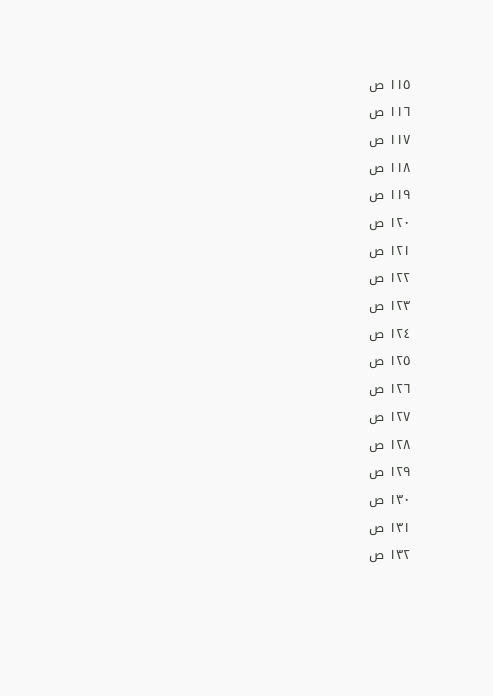١١٥ ص
١١٦ ص
١١٧ ص
١١٨ ص
١١٩ ص
١٢٠ ص
١٢١ ص
١٢٢ ص
١٢٣ ص
١٢٤ ص
١٢٥ ص
١٢٦ ص
١٢٧ ص
١٢٨ ص
١٢٩ ص
١٣٠ ص
١٣١ ص
١٣٢ ص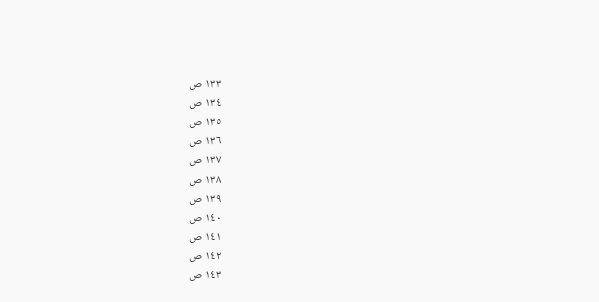١٣٣ ص
١٣٤ ص
١٣٥ ص
١٣٦ ص
١٣٧ ص
١٣٨ ص
١٣٩ ص
١٤٠ ص
١٤١ ص
١٤٢ ص
١٤٣ ص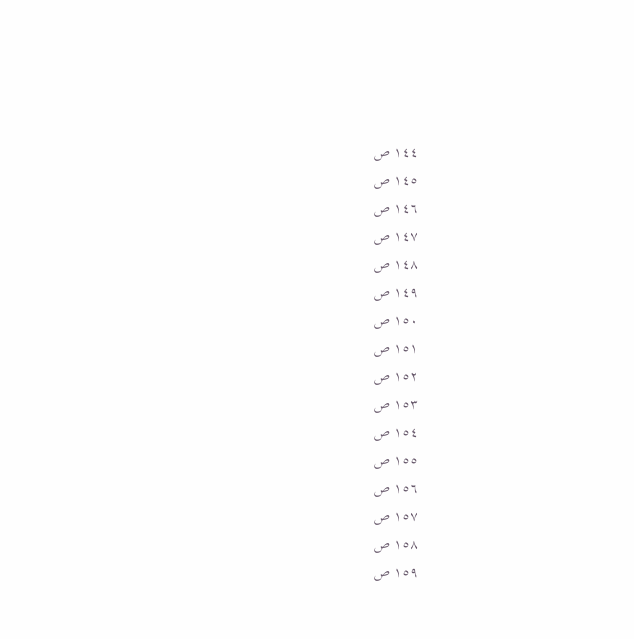١٤٤ ص
١٤٥ ص
١٤٦ ص
١٤٧ ص
١٤٨ ص
١٤٩ ص
١٥٠ ص
١٥١ ص
١٥٢ ص
١٥٣ ص
١٥٤ ص
١٥٥ ص
١٥٦ ص
١٥٧ ص
١٥٨ ص
١٥٩ ص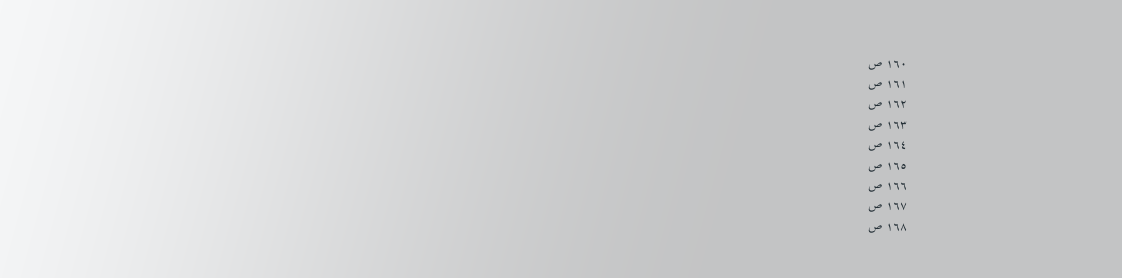١٦٠ ص
١٦١ ص
١٦٢ ص
١٦٣ ص
١٦٤ ص
١٦٥ ص
١٦٦ ص
١٦٧ ص
١٦٨ ص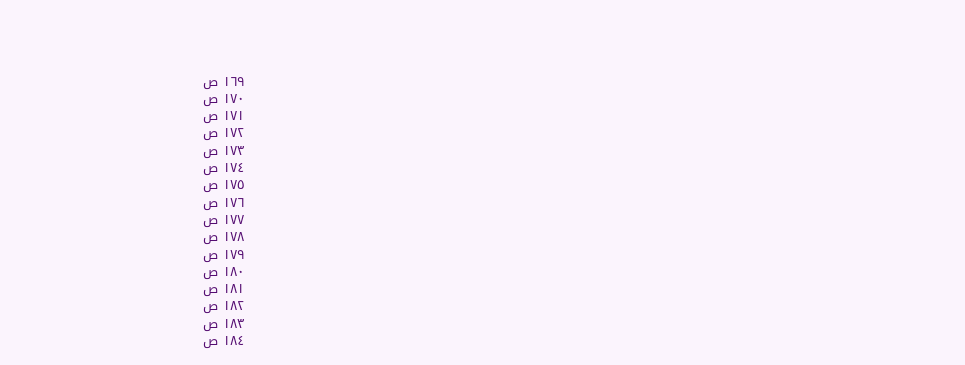١٦٩ ص
١٧٠ ص
١٧١ ص
١٧٢ ص
١٧٣ ص
١٧٤ ص
١٧٥ ص
١٧٦ ص
١٧٧ ص
١٧٨ ص
١٧٩ ص
١٨٠ ص
١٨١ ص
١٨٢ ص
١٨٣ ص
١٨٤ ص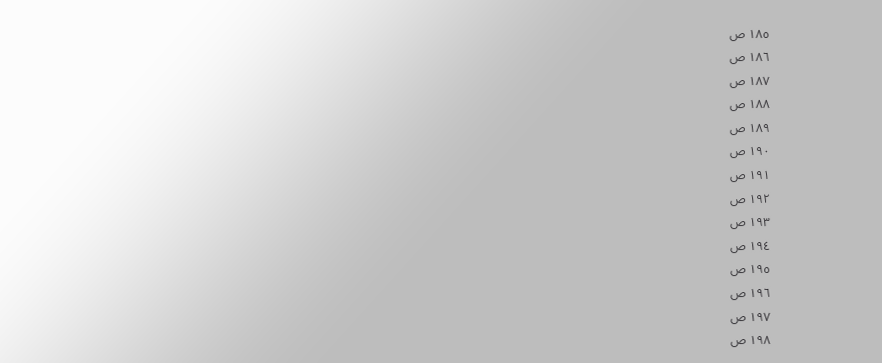١٨٥ ص
١٨٦ ص
١٨٧ ص
١٨٨ ص
١٨٩ ص
١٩٠ ص
١٩١ ص
١٩٢ ص
١٩٣ ص
١٩٤ ص
١٩٥ ص
١٩٦ ص
١٩٧ ص
١٩٨ ص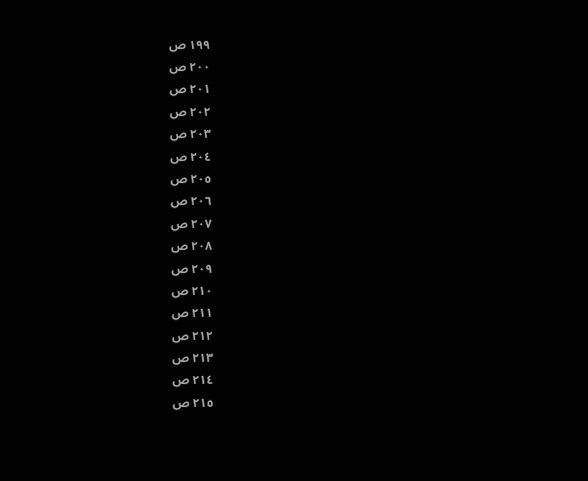١٩٩ ص
٢٠٠ ص
٢٠١ ص
٢٠٢ ص
٢٠٣ ص
٢٠٤ ص
٢٠٥ ص
٢٠٦ ص
٢٠٧ ص
٢٠٨ ص
٢٠٩ ص
٢١٠ ص
٢١١ ص
٢١٢ ص
٢١٣ ص
٢١٤ ص
٢١٥ ص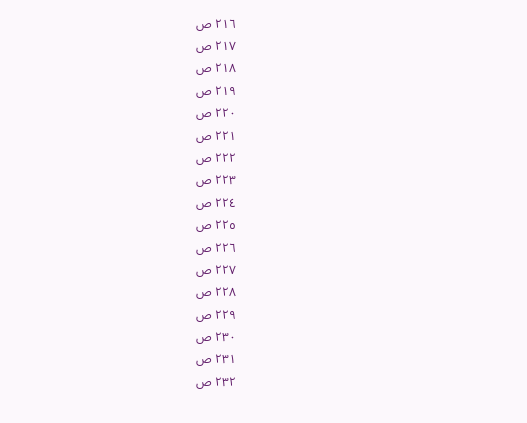٢١٦ ص
٢١٧ ص
٢١٨ ص
٢١٩ ص
٢٢٠ ص
٢٢١ ص
٢٢٢ ص
٢٢٣ ص
٢٢٤ ص
٢٢٥ ص
٢٢٦ ص
٢٢٧ ص
٢٢٨ ص
٢٢٩ ص
٢٣٠ ص
٢٣١ ص
٢٣٢ ص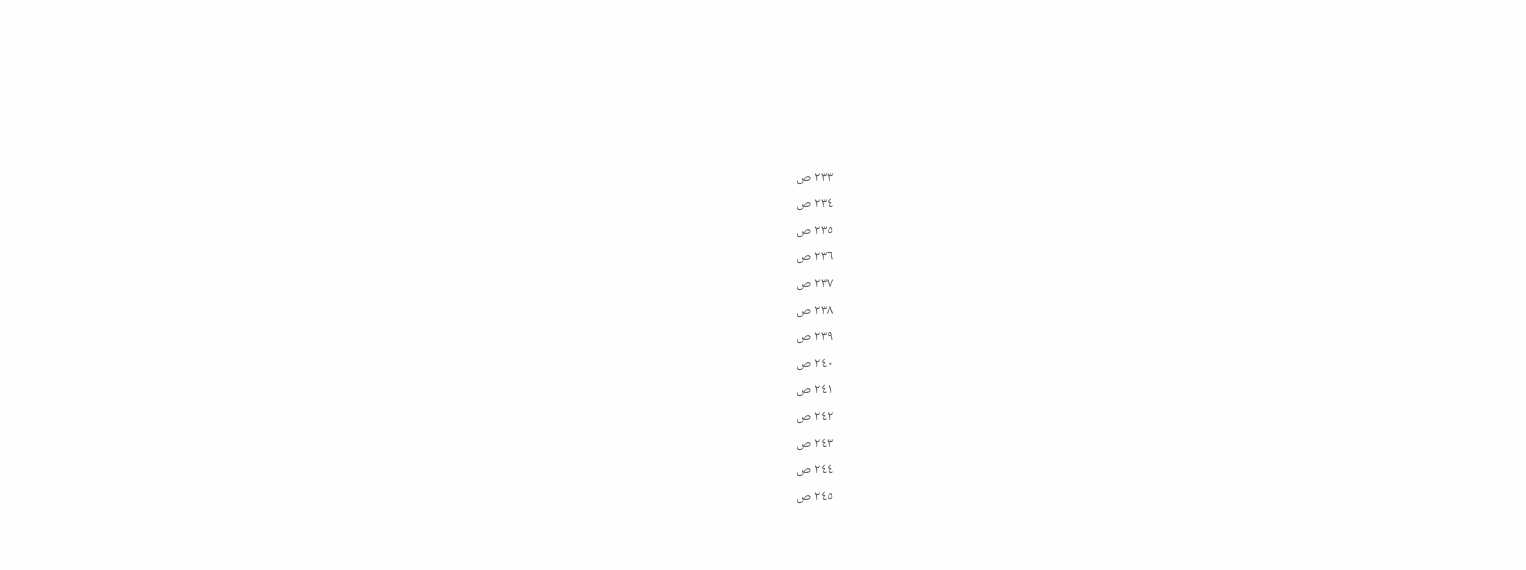٢٣٣ ص
٢٣٤ ص
٢٣٥ ص
٢٣٦ ص
٢٣٧ ص
٢٣٨ ص
٢٣٩ ص
٢٤٠ ص
٢٤١ ص
٢٤٢ ص
٢٤٣ ص
٢٤٤ ص
٢٤٥ ص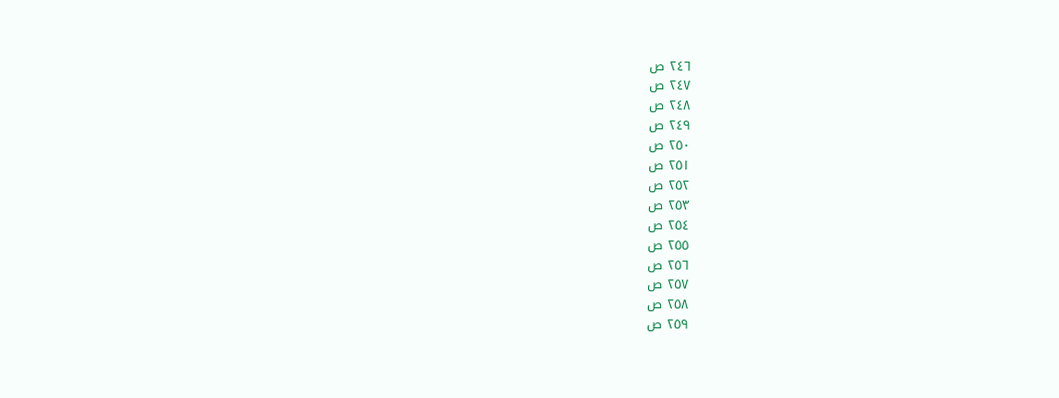٢٤٦ ص
٢٤٧ ص
٢٤٨ ص
٢٤٩ ص
٢٥٠ ص
٢٥١ ص
٢٥٢ ص
٢٥٣ ص
٢٥٤ ص
٢٥٥ ص
٢٥٦ ص
٢٥٧ ص
٢٥٨ ص
٢٥٩ ص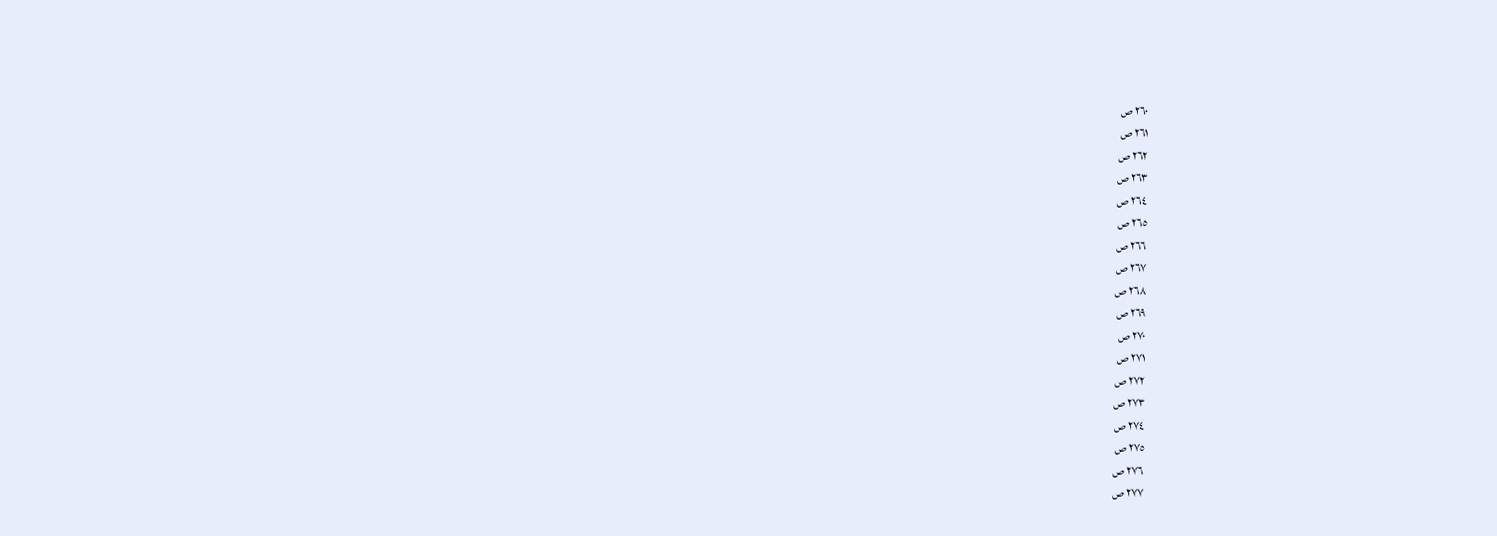٢٦٠ ص
٢٦١ ص
٢٦٢ ص
٢٦٣ ص
٢٦٤ ص
٢٦٥ ص
٢٦٦ ص
٢٦٧ ص
٢٦٨ ص
٢٦٩ ص
٢٧٠ ص
٢٧١ ص
٢٧٢ ص
٢٧٣ ص
٢٧٤ ص
٢٧٥ ص
٢٧٦ ص
٢٧٧ ص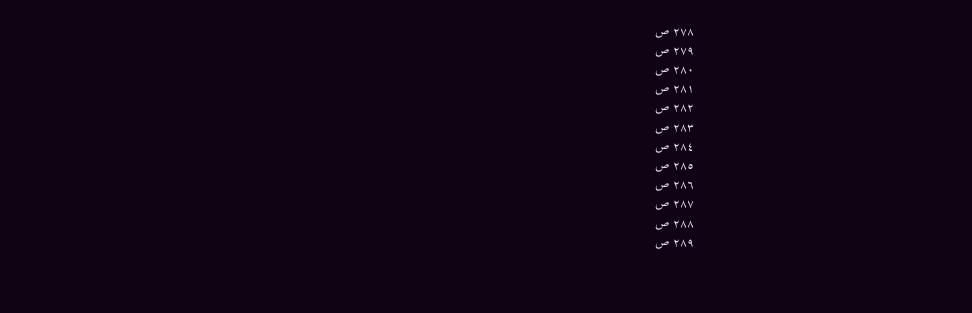٢٧٨ ص
٢٧٩ ص
٢٨٠ ص
٢٨١ ص
٢٨٢ ص
٢٨٣ ص
٢٨٤ ص
٢٨٥ ص
٢٨٦ ص
٢٨٧ ص
٢٨٨ ص
٢٨٩ ص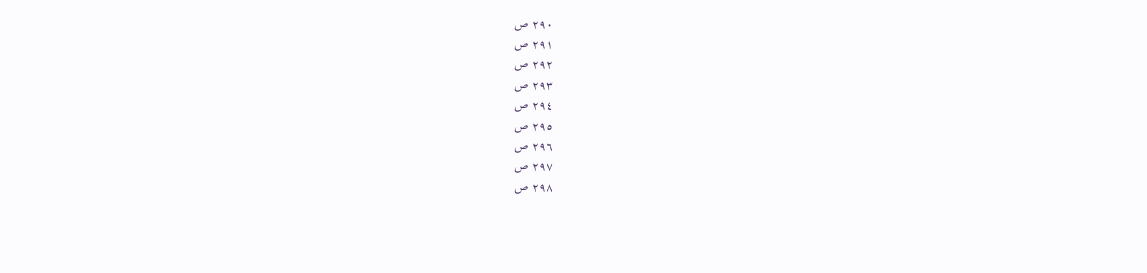٢٩٠ ص
٢٩١ ص
٢٩٢ ص
٢٩٣ ص
٢٩٤ ص
٢٩٥ ص
٢٩٦ ص
٢٩٧ ص
٢٩٨ ص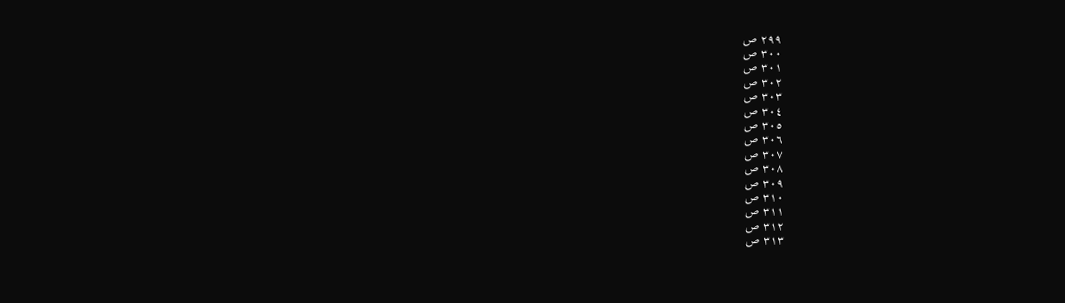٢٩٩ ص
٣٠٠ ص
٣٠١ ص
٣٠٢ ص
٣٠٣ ص
٣٠٤ ص
٣٠٥ ص
٣٠٦ ص
٣٠٧ ص
٣٠٨ ص
٣٠٩ ص
٣١٠ ص
٣١١ ص
٣١٢ ص
٣١٣ ص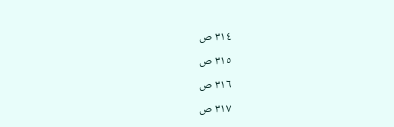٣١٤ ص
٣١٥ ص
٣١٦ ص
٣١٧ ص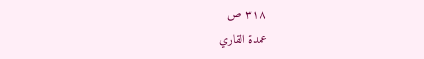٣١٨ ص
عمدة القاري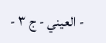- العيني - ج ٣ -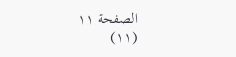الصفحة ١١
(١١)